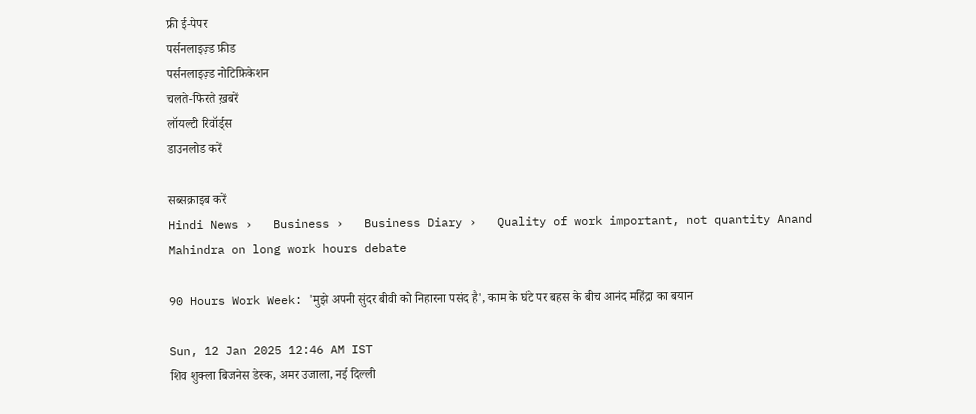फ्री ई-पेपर
पर्सनलाइज़्ड फ़ीड
पर्सनलाइज़्ड नोटिफ़िकेशन
चलते-फिरते ख़बरें
लॉयल्टी रिवॉर्ड्स
डाउनलोड करें

सब्सक्राइब करें
Hindi News ›   Business ›   Business Diary ›   Quality of work important, not quantity Anand Mahindra on long work hours debate

90 Hours Work Week: 'मुझे अपनी सुंदर बीवी को निहारना पसंद है', काम के घंटे पर बहस के बीच आनंद महिंद्रा का बयान

Sun, 12 Jan 2025 12:46 AM IST
शिव शुक्ला बिजनेस डेस्क, अमर उजाला, नई दिल्ली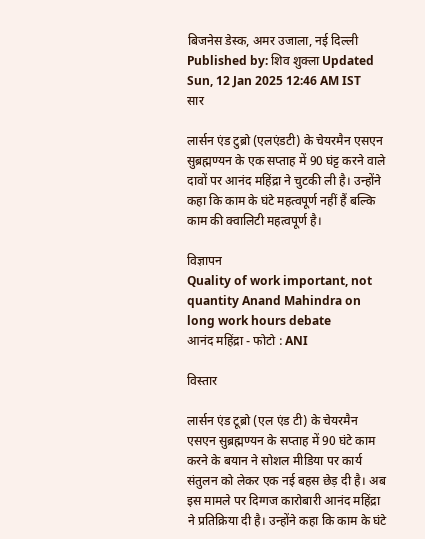बिजनेस डेस्क, अमर उजाला, नई दिल्ली Published by: शिव शुक्ला Updated Sun, 12 Jan 2025 12:46 AM IST
सार

लार्सन एंड टुब्रो (एलएंडटी) के चेयरमैन एसएन सुब्रह्मण्यन के एक सप्ताह में 90 घंट्ट करने वाले दावों पर आनंद महिंद्रा ने चुटकी ली है। उन्होंने कहा कि काम के घंटे महत्वपूर्ण नहीं हैं बल्कि काम की क्वालिटी महत्वपूर्ण है।

विज्ञापन
Quality of work important, not quantity Anand Mahindra on long work hours debate
आनंद महिंद्रा - फोटो : ANI

विस्तार

लार्सन एंड टूब्रो (एल एंड टी) के चेयरमैन एसएन सुब्रह्मण्यन के सप्ताह में 90 घंटे काम करने के बयान ने सोशल मीडिया पर कार्य संतुलन को लेकर एक नई बहस छेड़ दी है। अब इस मामले पर दिग्गज कारोबारी आनंद महिंद्रा ने प्रतिक्रिया दी है। उन्होंने कहा कि काम के घंटे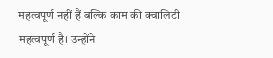महत्वपूर्ण नहीं हैं बल्कि काम की क्वालिटी महत्वपूर्ण है। उन्होंने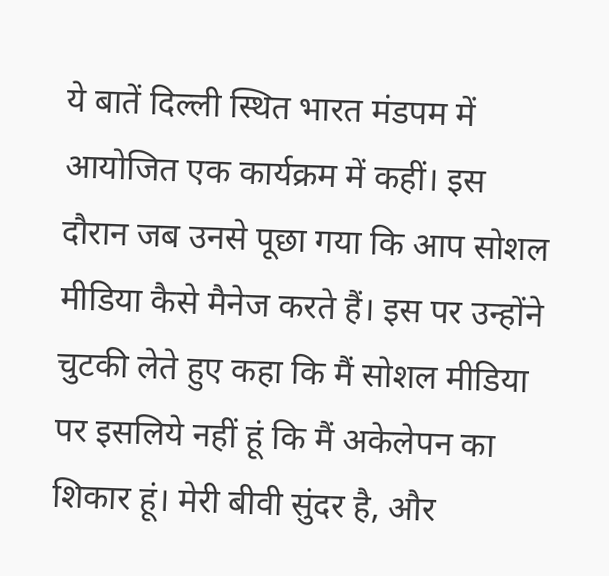ये बातें दिल्ली स्थित भारत मंडपम में आयोजित एक कार्यक्रम में कहीं। इस दौरान जब उनसे पूछा गया कि आप सोशल मीडिया कैसे मैनेज करते हैं। इस पर उन्होंने चुटकी लेते हुए कहा कि मैं सोशल मीडिया पर इसलिये नहीं हूं कि मैं अकेलेपन का शिकार हूं। मेरी बीवी सुंदर है, और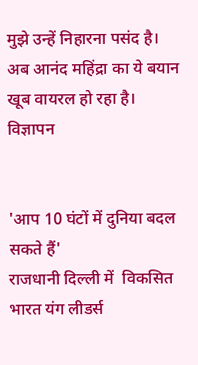मुझे उन्हें निहारना पसंद है। अब आनंद महिंद्रा का ये बयान खूब वायरल हो रहा है।
विज्ञापन


'आप 10 घंटों में दुनिया बदल सकते हैं'
राजधानी दिल्ली में  विकसित भारत यंग लीडर्स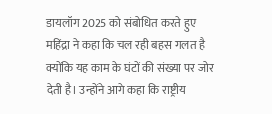डायलॉग 2025 को संबोधित करते हुए महिंद्रा ने कहा कि चल रही बहस गलत है क्योंकि यह काम के घंटों की संख्या पर जोर देती है। उन्होंने आगे कहा कि राष्ट्रीय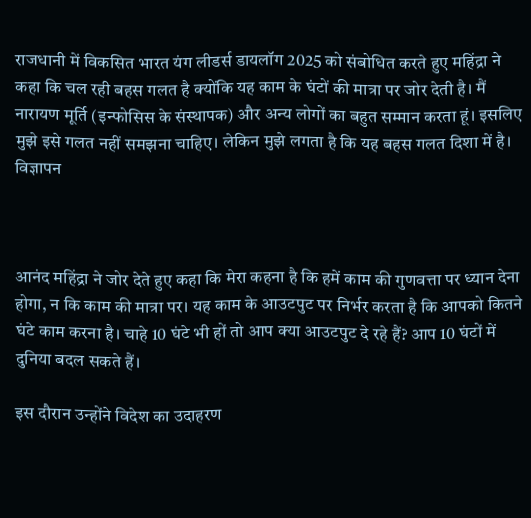राजधानी में विकसित भारत यंग लीडर्स डायलॉग 2025 को संबोधित करते हुए महिंद्रा ने कहा कि चल रही बहस गलत है क्योंकि यह काम के घंटों की मात्रा पर जोर देती है। मैं नारायण मूर्ति (इन्फोसिस के संस्थापक) और अन्य लोगों का बहुत सम्मान करता हूं। इसलिए मुझे इसे गलत नहीं समझना चाहिए। लेकिन मुझे लगता है कि यह बहस गलत दिशा में है।
विज्ञापन



आनंद महिंद्रा ने जोर देते हुए कहा कि मेरा कहना है कि हमें काम की गुणवत्ता पर ध्यान देना होगा, न कि काम की मात्रा पर। यह काम के आउटपुट पर निर्भर करता है कि आपको कितने घंटे काम करना है। चाहे 10 घंटे भी हों तो आप क्या आउटपुट दे रहे हैं? आप 10 घंटों में दुनिया बदल सकते हैं।

इस दौरान उन्होंने विदेश का उदाहरण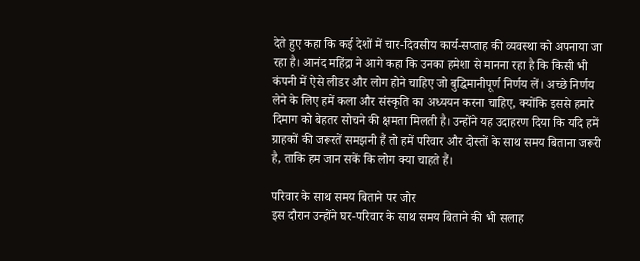देते हुए कहा कि कई देशों में चार-दिवसीय कार्य-सप्ताह की व्यवस्था को अपनाया जा रहा है। आनंद महिंद्रा ने आगे कहा कि उनका हमेशा से मानना रहा है कि किसी भी कंपनी में ऐसे लीडर और लोग होने चाहिए जो बुद्धिमानीपूर्ण निर्णय लें। अच्छे निर्णय लेने के लिए हमें कला और संस्कृति का अध्ययन करना चाहिए, क्योंकि इससे हमारे दिमाग को बेहतर सोचने की क्षमता मिलती है। उन्होंने यह उदाहरण दिया कि यदि हमें ग्राहकों की जरूरतें समझनी हैं तो हमें परिवार और दोस्तों के साथ समय बिताना जरूरी है, ताकि हम जान सकें कि लोग क्या चाहते हैं।

परिवार के साथ समय बिताने पर जोर
इस दौरान उन्होंने घर-परिवार के साथ समय बिताने की भी सलाह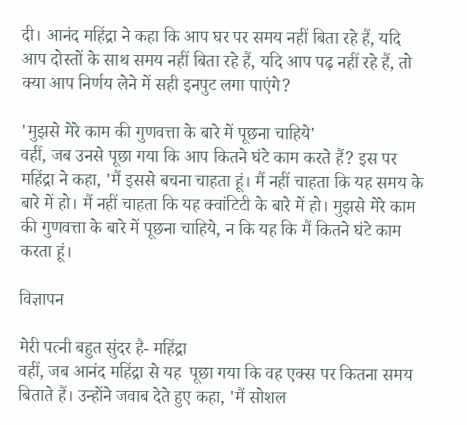दी। आनंद महिंद्रा ने कहा कि आप घर पर समय नहीं बिता रहे हैं, यदि आप दोस्तों के साथ समय नहीं बिता रहे हैं, यदि आप पढ़ नहीं रहे हैं, तो क्या आप निर्णय लेने में सही इनपुट लगा पाएंगे?

'मुझसे मेरे काम की गुणवत्ता के बारे में पूछना चाहिये'
वहीं, जब उनसे पूछा गया कि आप कितने घंटे काम करते हैं? इस पर महिंद्रा ने कहा, 'मैं इससे बचना चाहता हूं। मैं नहीं चाहता कि यह समय के बारे में हो। मैं नहीं चाहता कि यह क्वांटिटी के बारे में हो। मुझसे मेरे काम की गुणवत्ता के बारे में पूछना चाहिये, न कि यह कि मैं कितने घंटे काम करता हूं।

विज्ञापन

मेरी पत्नी बहुत सुंदर है- महिंद्रा
वहीं, जब आनंद महिंद्रा से यह  पूछा गया कि वह एक्स पर कितना समय बिताते हैं। उन्होंने जवाब देते हुए कहा, 'मैं सोशल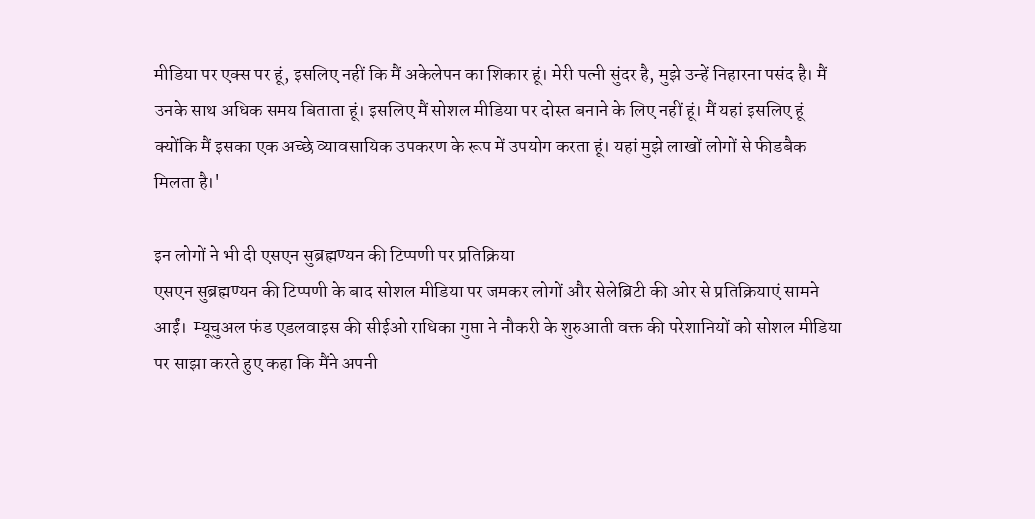मीडिया पर एक्स पर हूं, इसलिए नहीं कि मैं अकेलेपन का शिकार हूं। मेरी पत्नी सुंदर है, मुझे उन्हें निहारना पसंद है। मैं उनके साथ अधिक समय बिताता हूं। इसलिए मैं सोशल मीडिया पर दोस्त बनाने के लिए नहीं हूं। मैं यहां इसलिए हूं क्योंकि मैं इसका एक अच्छे व्यावसायिक उपकरण के रूप में उपयोग करता हूं। यहां मुझे लाखों लोगों से फीडबैक मिलता है।'

इन लोगों ने भी दी एसएन सुब्रह्मण्यन की टिप्पणी पर प्रतिक्रिया
एसएन सुब्रह्मण्यन की टिप्पणी के बाद सोशल मीडिया पर जमकर लोगों और सेलेब्रिटी की ओर से प्रतिक्रियाएं सामने आईं।  म्यूचुअल फंड एडलवाइस की सीईओ राधिका गुप्ता ने नौकरी के शुरुआती वक्त की परेशानियों को सोशल मीडिया पर साझा करते हुए कहा कि मैंने अपनी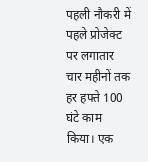पहली नौकरी में पहले प्रोजेक्ट पर लगातार चार महीनों तक हर हफ्ते 100 घंटे काम किया। एक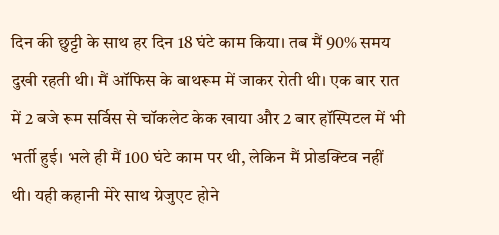दिन की छुट्टी के साथ हर दिन 18 घंटे काम किया। तब मैं 90% समय दुखी रहती थी। मैं ऑफिस के बाथरूम में जाकर रोती थी। एक बार रात में 2 बजे रूम सर्विस से चॉकलेट केक खाया और 2 बार हॉस्पिटल में भी भर्ती हुई। भले ही मैं 100 घंटे काम पर थी, लेकिन मैं प्रोडक्टिव नहीं थी। यही कहानी मेरे साथ ग्रेजुएट होने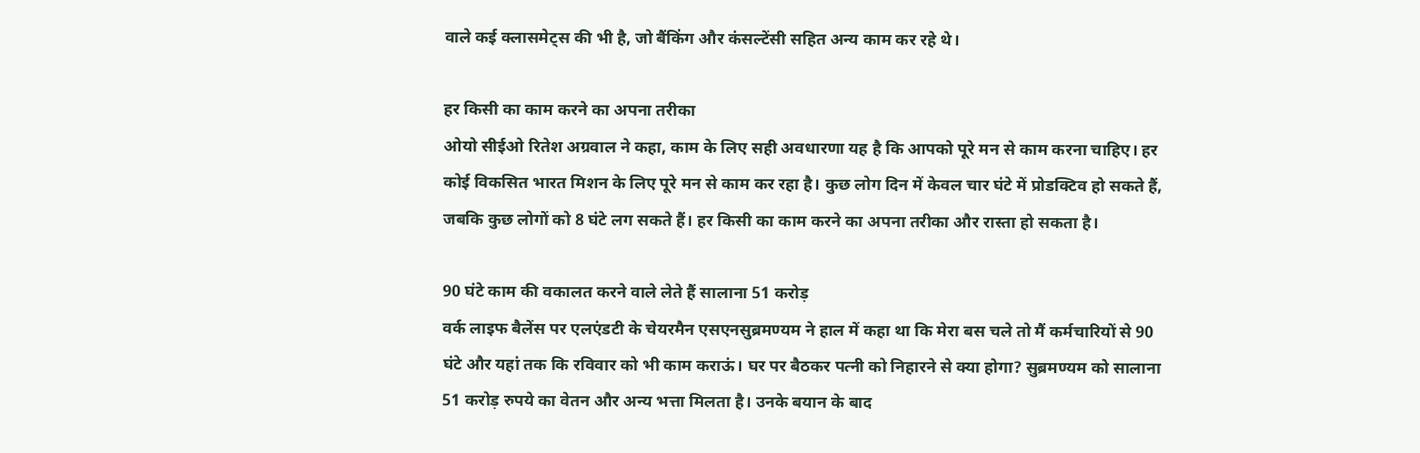वाले कई क्लासमेट्स की भी है, जो बैंकिंग और कंसल्टेंसी सहित अन्य काम कर रहे थे।

हर किसी का काम करने का अपना तरीका
ओयो सीईओ रितेश अग्रवाल ने कहा, काम के लिए सही अवधारणा यह है कि आपको पूरे मन से काम करना चाहिए। हर कोई विकसित भारत मिशन के लिए पूरे मन से काम कर रहा है। कुछ लोग दिन में केवल चार घंटे में प्रोडक्टिव हो सकते हैं, जबकि कुछ लोगों को 8 घंटे लग सकते हैं। हर किसी का काम करने का अपना तरीका और रास्ता हो सकता है।

90 घंटे काम की वकालत करने वाले लेते हैं सालाना 51 करोड़
वर्क लाइफ बैलेंस पर एलएंडटी के चेयरमैन एसएनसुब्रमण्यम ने हाल में कहा था कि मेरा बस चले तो मैं कर्मचारियों से 90 घंटे और यहां तक कि रविवार को भी काम कराऊं। घर पर बैठकर पत्नी को निहारने से क्या होगा? सुब्रमण्यम को सालाना 51 करोड़ रुपये का वेतन और अन्य भत्ता मिलता है। उनके बयान के बाद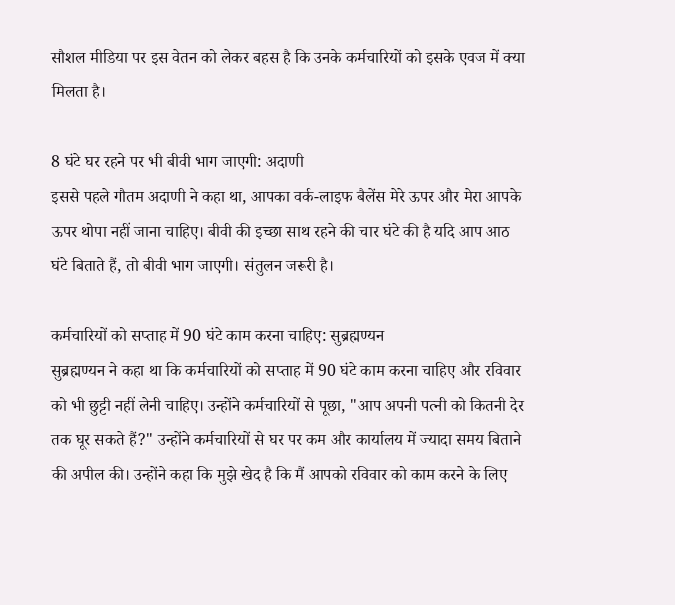सौशल मीडिया पर इस वेतन को लेकर बहस है कि उनके कर्मचारियों को इसके एवज में क्या मिलता है।

8 घंटे घर रहने पर भी बीवी भाग जाएगी: अदाणी
इससे पहले गौतम अदाणी ने कहा था, आपका वर्क-लाइफ बैलेंस मेरे ऊपर और मेरा आपके ऊपर थोपा नहीं जाना चाहिए। बीवी की इच्छा साथ रहने की चार घंटे की है यदि आप आठ घंटे बिताते हैं, तो बीवी भाग जाएगी। संतुलन जरूरी है।

कर्मचारियों को सप्ताह में 90 घंटे काम करना चाहिए: सुब्रह्मण्यन
सुब्रह्मण्यन ने कहा था कि कर्मचारियों को सप्ताह में 90 घंटे काम करना चाहिए और रविवार को भी छुट्टी नहीं लेनी चाहिए। उन्होंने कर्मचारियों से पूछा, "आप अपनी पत्नी को कितनी देर तक घूर सकते हैं?" उन्होंने कर्मचारियों से घर पर कम और कार्यालय में ज्यादा समय बिताने की अपील की। उन्होंने कहा कि मुझे खेद है कि मैं आपको रविवार को काम करने के लिए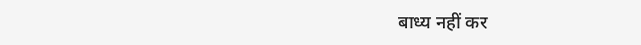बाध्य नहीं कर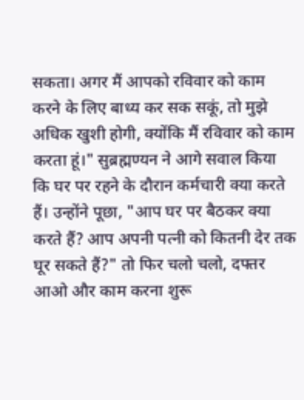सकता। अगर मैं आपको रविवार को काम करने के लिए बाध्य कर सक सकूं, तो मुझे अधिक खुशी होगी, क्योंकि मैं रविवार को काम करता हूं।" सुब्रह्मण्यन ने आगे सवाल किया कि घर पर रहने के दौरान कर्मचारी क्या करते हैं। उन्होंने पूछा, "आप घर पर बैठकर क्या करते हैं? आप अपनी पत्नी को कितनी देर तक घूर सकते हैं?" तो फिर चलो चलो, दफ्तर आओ और काम करना शुरू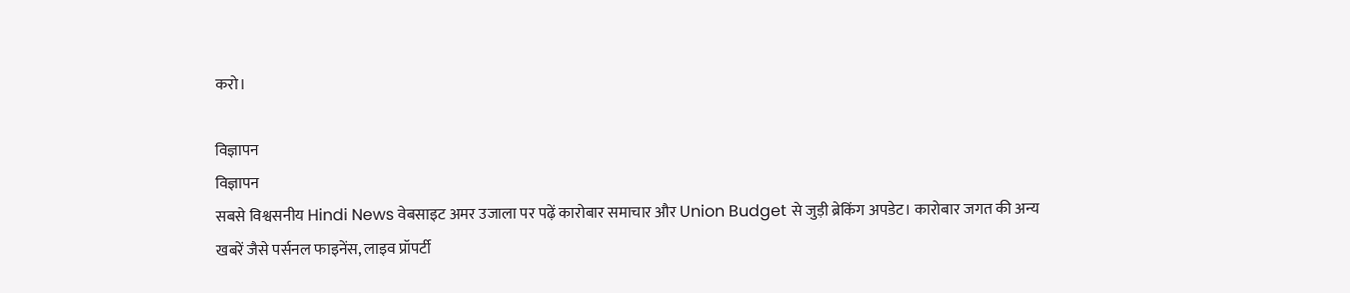करो।

विज्ञापन
विज्ञापन
सबसे विश्वसनीय Hindi News वेबसाइट अमर उजाला पर पढ़ें कारोबार समाचार और Union Budget से जुड़ी ब्रेकिंग अपडेट। कारोबार जगत की अन्य खबरें जैसे पर्सनल फाइनेंस, लाइव प्रॉपर्टी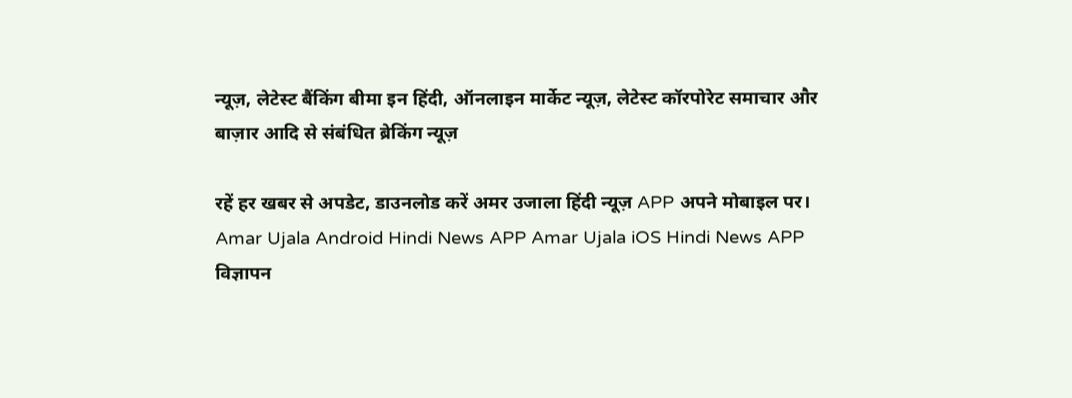न्यूज़, लेटेस्ट बैंकिंग बीमा इन हिंदी, ऑनलाइन मार्केट न्यूज़, लेटेस्ट कॉरपोरेट समाचार और बाज़ार आदि से संबंधित ब्रेकिंग न्यूज़

रहें हर खबर से अपडेट, डाउनलोड करें अमर उजाला हिंदी न्यूज़ APP अपने मोबाइल पर।
Amar Ujala Android Hindi News APP Amar Ujala iOS Hindi News APP
विज्ञापन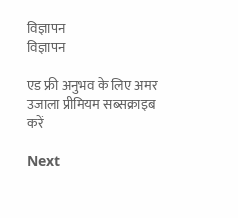विज्ञापन
विज्ञापन

एड फ्री अनुभव के लिए अमर उजाला प्रीमियम सब्सक्राइब करें

Next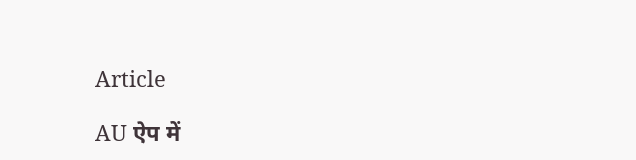Article

AU ऐप में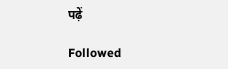पढ़ें

Followed